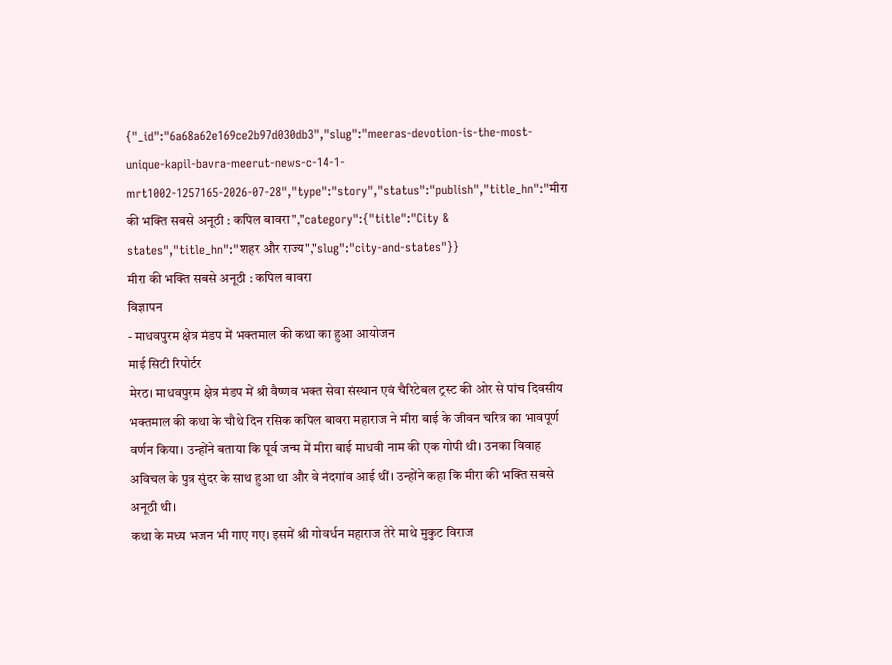{"_id":"6a68a62e169ce2b97d030db3","slug":"meeras-devotion-is-the-most-unique-kapil-bavra-meerut-news-c-14-1-mrt1002-1257165-2026-07-28","type":"story","status":"publish","title_hn":"मीरा की भक्ति सबसे अनूठी : कपिल बावरा","category":{"title":"City & states","title_hn":"शहर और राज्य","slug":"city-and-states"}}
मीरा की भक्ति सबसे अनूठी : कपिल बावरा
विज्ञापन
- माधवपुरम क्षेत्र मंडप में भक्तमाल की कथा का हुआ आयोजन
माई सिटी रिपोर्टर
मेरठ। माधवपुरम क्षेत्र मंडप में श्री वैष्णव भक्त सेवा संस्थान एवं चैरिटेबल ट्रस्ट की ओर से पांच दिवसीय भक्तमाल की कथा के चौथे दिन रसिक कपिल बावरा महाराज ने मीरा बाई के जीवन चरित्र का भावपूर्ण वर्णन किया। उन्होंने बताया कि पूर्व जन्म में मीरा बाई माधवी नाम की एक गोपी थी। उनका विवाह अविचल के पुत्र सुंदर के साथ हुआ था और वे नंदगांव आई थीं। उन्होंने कहा कि मीरा की भक्ति सबसे अनूठी थी।
कथा के मध्य भजन भी गाए गए। इसमें श्री गोवर्धन महाराज तेरे माथे मुकुट विराज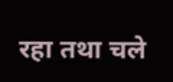रहा तथा चले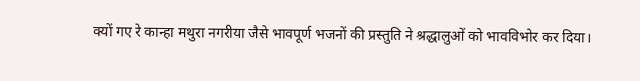क्यों गए रे कान्हा मथुरा नगरीया जैसे भावपूर्ण भजनों की प्रस्तुति ने श्रद्धालुओं को भावविभोर कर दिया।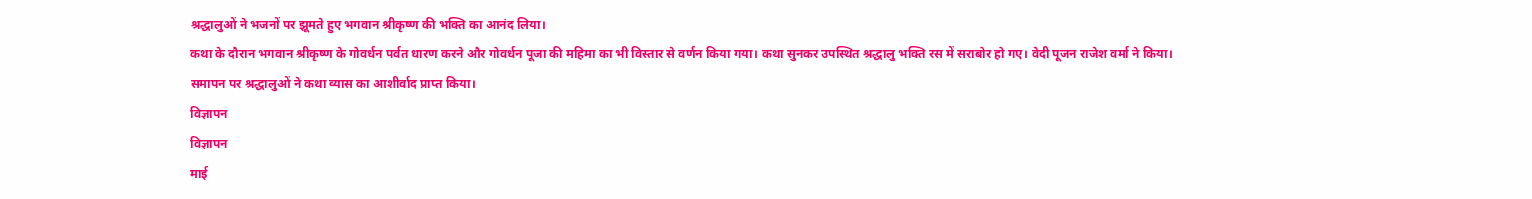श्रद्धालुओं ने भजनों पर झूमते हुए भगवान श्रीकृष्ण की भक्ति का आनंद लिया।
कथा के दौरान भगवान श्रीकृष्ण के गोवर्धन पर्वत धारण करने और गोवर्धन पूजा की महिमा का भी विस्तार से वर्णन किया गया। कथा सुनकर उपस्थित श्रद्धालु भक्ति रस में सराबोर हो गए। वेदी पूजन राजेश वर्मा ने किया। समापन पर श्रद्धालुओं ने कथा व्यास का आशीर्वाद प्राप्त किया।
विज्ञापन
विज्ञापन
माई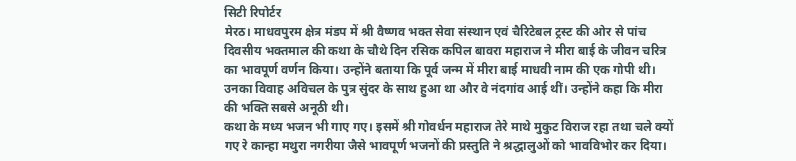सिटी रिपोर्टर
मेरठ। माधवपुरम क्षेत्र मंडप में श्री वैष्णव भक्त सेवा संस्थान एवं चैरिटेबल ट्रस्ट की ओर से पांच दिवसीय भक्तमाल की कथा के चौथे दिन रसिक कपिल बावरा महाराज ने मीरा बाई के जीवन चरित्र का भावपूर्ण वर्णन किया। उन्होंने बताया कि पूर्व जन्म में मीरा बाई माधवी नाम की एक गोपी थी। उनका विवाह अविचल के पुत्र सुंदर के साथ हुआ था और वे नंदगांव आई थीं। उन्होंने कहा कि मीरा की भक्ति सबसे अनूठी थी।
कथा के मध्य भजन भी गाए गए। इसमें श्री गोवर्धन महाराज तेरे माथे मुकुट विराज रहा तथा चले क्यों गए रे कान्हा मथुरा नगरीया जैसे भावपूर्ण भजनों की प्रस्तुति ने श्रद्धालुओं को भावविभोर कर दिया।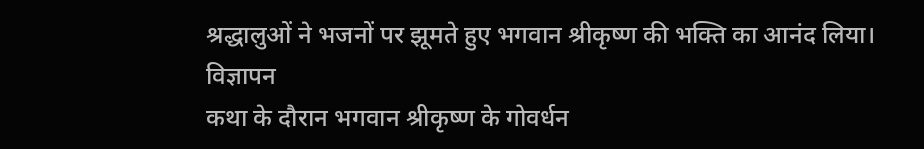श्रद्धालुओं ने भजनों पर झूमते हुए भगवान श्रीकृष्ण की भक्ति का आनंद लिया।
विज्ञापन
कथा के दौरान भगवान श्रीकृष्ण के गोवर्धन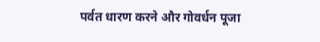पर्वत धारण करने और गोवर्धन पूजा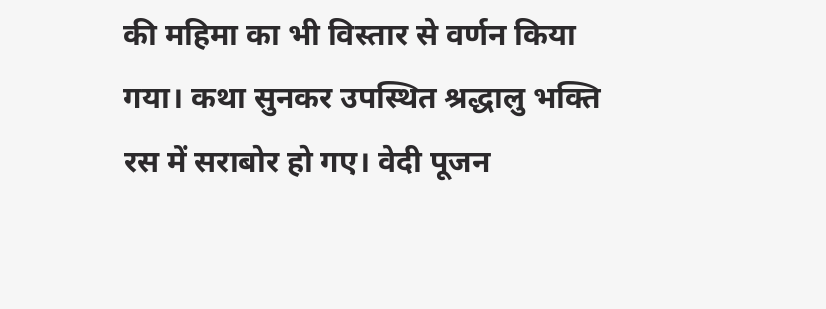की महिमा का भी विस्तार से वर्णन किया गया। कथा सुनकर उपस्थित श्रद्धालु भक्ति रस में सराबोर हो गए। वेदी पूजन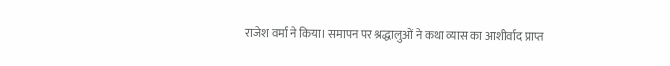राजेश वर्मा ने किया। समापन पर श्रद्धालुओं ने कथा व्यास का आशीर्वाद प्राप्त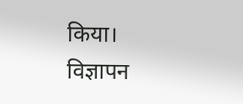किया।
विज्ञापन